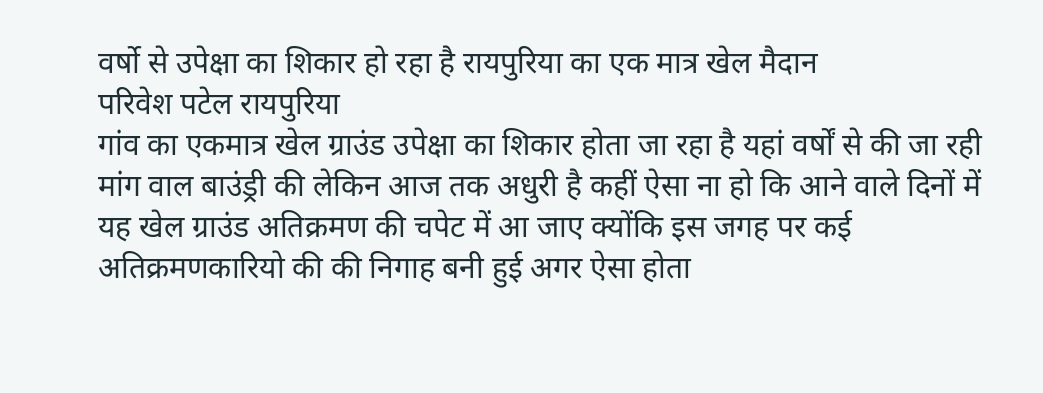वर्षो से उपेक्षा का शिकार हो रहा है रायपुरिया का एक मात्र खेल मैदान
परिवेश पटेल रायपुरिया
गांव का एकमात्र खेल ग्राउंड उपेक्षा का शिकार होता जा रहा है यहां वर्षों से की जा रही मांग वाल बाउंड्री की लेकिन आज तक अधुरी है कहीं ऐसा ना हो कि आने वाले दिनों में यह खेल ग्राउंड अतिक्रमण की चपेट में आ जाए क्योंकि इस जगह पर कई अतिक्रमणकारियो की की निगाह बनी हुई अगर ऐसा होता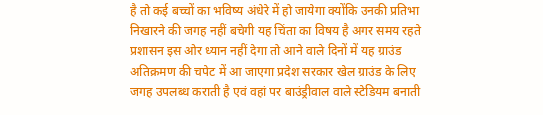है तो कई बच्चों का भविष्य अंधेरे में हो जायेगा क्योंकि उनकी प्रतिभा निखारने की जगह नहीं बचेगी यह चिंता का विषय है अगर समय रहते प्रशासन इस ओर ध्यान नहीं देगा तो आने वाले दिनों में यह ग्राउंड अतिक्रमण की चपेट में आ जाएगा प्रदेश सरकार खेल ग्राउंड के लिए जगह उपलब्ध कराती है एवं वहां पर बाउंड्रीवाल वाले स्टेडियम बनाती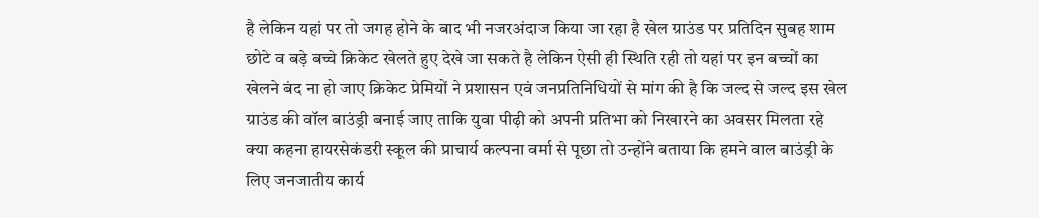है लेकिन यहां पर तो जगह होने के बाद भी नजरअंदाज किया जा रहा है खेल ग्राउंड पर प्रतिदिन सुबह शाम छोटे व बड़े बच्चे क्रिकेट खेलते हुए देखे जा सकते है लेकिन ऐसी ही स्थिति रही तो यहां पर इन बच्चों का खेलने बंद ना हो जाए क्रिकेट प्रेमियों ने प्रशासन एवं जनप्रतिनिधियों से मांग की है कि जल्द से जल्द इस खेल ग्राउंड की वॉल बाउंड्री बनाई जाए ताकि युवा पीढ़ी को अपनी प्रतिभा को निखारने का अवसर मिलता रहे
क्या कहना हायरसेकंडरी स्कूल की प्राचार्य कल्पना वर्मा से पूछा तो उन्होंने बताया कि हमने वाल बाउंड्री के लिए जनजातीय कार्य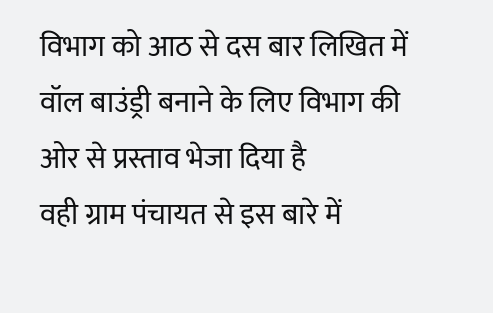विभाग को आठ से दस बार लिखित में वॉल बाउंड्री बनाने के लिए विभाग की ओर से प्रस्ताव भेजा दिया है
वही ग्राम पंचायत से इस बारे में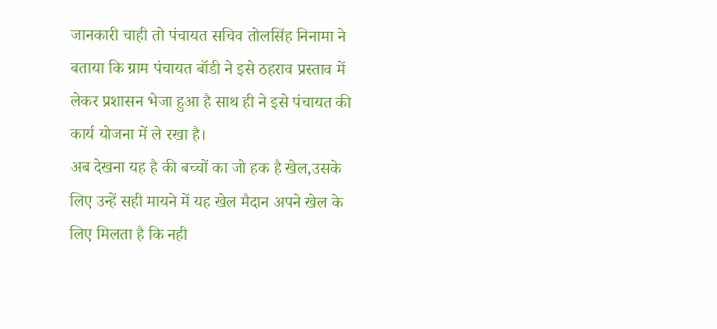जानकारी चाही तो पंचायत सचिव तोलसिंह निनामा ने बताया कि ग्राम पंचायत बॉडी ने इसे ठहराव प्रस्ताव में लेकर प्रशासन भेजा हुआ है साथ ही ने इसे पंचायत की कार्य योजना में ले रखा है।
अब देखना यह है की बच्चों का जो हक है खेल,उसके लिए उन्हें सही मायने में यह खेल मैदान अपने खेल के लिए मिलता है कि नही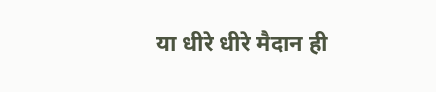या धीरे धीरे मैदान ही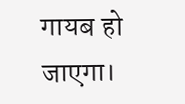गायब हो जाएगा।